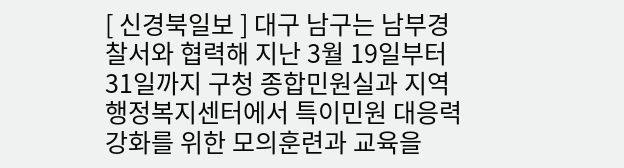[ 신경북일보 ] 대구 남구는 남부경찰서와 협력해 지난 3월 19일부터 31일까지 구청 종합민원실과 지역 행정복지센터에서 특이민원 대응력 강화를 위한 모의훈련과 교육을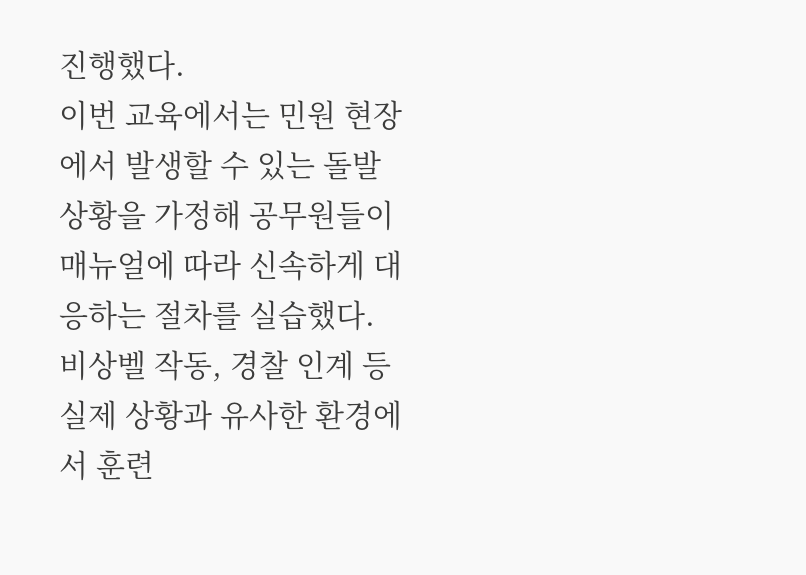진행했다.
이번 교육에서는 민원 현장에서 발생할 수 있는 돌발 상황을 가정해 공무원들이 매뉴얼에 따라 신속하게 대응하는 절차를 실습했다. 비상벨 작동, 경찰 인계 등 실제 상황과 유사한 환경에서 훈련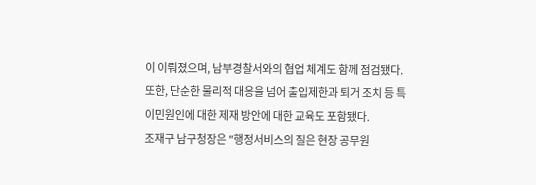이 이뤄졌으며, 남부경찰서와의 협업 체계도 함께 점검됐다. 또한, 단순한 물리적 대응을 넘어 출입제한과 퇴거 조치 등 특이민원인에 대한 제재 방안에 대한 교육도 포함됐다.
조재구 남구청장은 "행정서비스의 질은 현장 공무원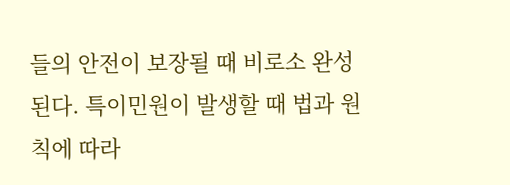들의 안전이 보장될 때 비로소 완성된다. 특이민원이 발생할 때 법과 원칙에 따라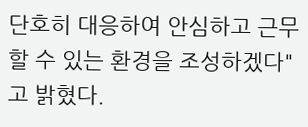단호히 대응하여 안심하고 근무할 수 있는 환경을 조성하겠다"고 밝혔다.